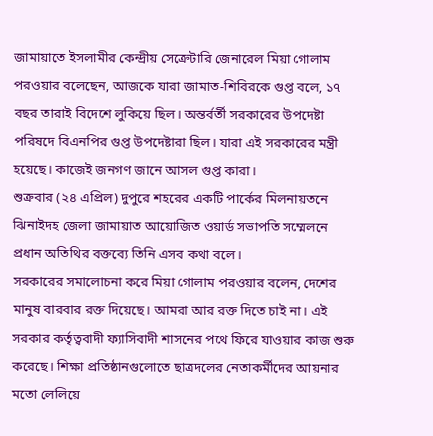জামায়াতে ইসলামীর কেন্দ্রীয় সেক্রেটারি জেনারেল মিয়া গোলাম পরওয়ার বলেছেন, আজকে যারা জামাত-শিবিরকে গুপ্ত বলে, ১৭ বছর তারাই বিদেশে লুকিয়ে ছিল। অন্তর্বর্তী সরকারের উপদেষ্টা পরিষদে বিএনপির গুপ্ত উপদেষ্টারা ছিল। যারা এই সরকারের মন্ত্রী হয়েছে। কাজেই জনগণ জানে আসল গুপ্ত কারা।
শুক্রবার (২৪ এপ্রিল) দুপুরে শহরের একটি পার্কের মিলনায়তনে ঝিনাইদহ জেলা জামায়াত আয়োজিত ওয়ার্ড সভাপতি সম্মেলনে প্রধান অতিথির বক্তব্যে তিনি এসব কথা বলে।
সরকারের সমালোচনা করে মিয়া গোলাম পরওয়ার বলেন, দেশের মানুষ বারবার রক্ত দিয়েছে। আমরা আর রক্ত দিতে চাই না। এই সরকার কর্তৃত্ববাদী ফ্যাসিবাদী শাসনের পথে ফিরে যাওয়ার কাজ শুরু করেছে। শিক্ষা প্রতিষ্ঠানগুলোতে ছাত্রদলের নেতাকর্মীদের আয়নার মতো লেলিয়ে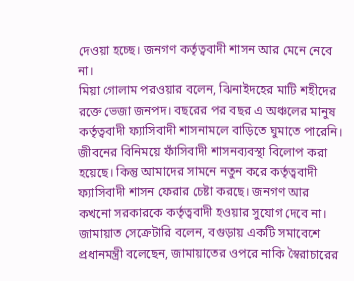দেওয়া হচ্ছে। জনগণ কর্তৃত্ববাদী শাসন আর মেনে নেবে না।
মিয়া গোলাম পরওয়ার বলেন, ঝিনাইদহের মাটি শহীদের রক্তে ভেজা জনপদ। বছরের পর বছর এ অঞ্চলের মানুষ কর্তৃত্ববাদী ফ্যাসিবাদী শাসনামলে বাড়িতে ঘুমাতে পারেনি। জীবনের বিনিময়ে ফাঁসিবাদী শাসনব্যবস্থা বিলোপ করা হয়েছে। কিন্তু আমাদের সামনে নতুন করে কর্তৃত্ববাদী ফ্যাসিবাদী শাসন ফেরার চেষ্টা করছে। জনগণ আর কখনো সরকারকে কর্তৃত্ববাদী হওয়ার সুযোগ দেবে না।
জামায়াত সেক্রেটারি বলেন, বগুড়ায় একটি সমাবেশে প্রধানমন্ত্রী বলেছেন, জামায়াতের ওপরে নাকি স্বৈরাচারের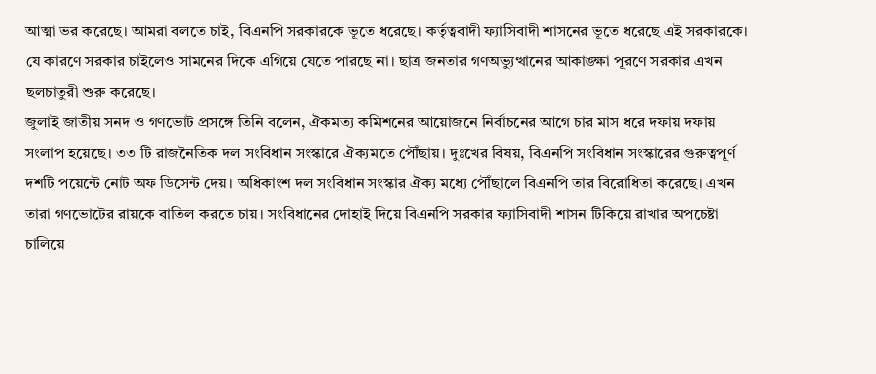আত্মা ভর করেছে। আমরা বলতে চাই, বিএনপি সরকারকে ভূতে ধরেছে। কর্তৃত্ববাদী ফ্যাসিবাদী শাসনের ভূতে ধরেছে এই সরকারকে। যে কারণে সরকার চাইলেও সামনের দিকে এগিয়ে যেতে পারছে না। ছাত্র জনতার গণঅভ্যুত্থানের আকাঙ্ক্ষা পূরণে সরকার এখন ছলচাতুরী শুরু করেছে।
জুলাই জাতীয় সনদ ও গণভোট প্রসঙ্গে তিনি বলেন, ঐকমত্য কমিশনের আয়োজনে নির্বাচনের আগে চার মাস ধরে দফায় দফায় সংলাপ হয়েছে। ৩৩ টি রাজনৈতিক দল সংবিধান সংস্কারে ঐক্যমতে পৌঁছায়। দুঃখের বিষয়, বিএনপি সংবিধান সংস্কারের গুরুত্বপূর্ণ দশটি পয়েন্টে নোট অফ ডিসেন্ট দেয়। অধিকাংশ দল সংবিধান সংস্কার ঐক্য মধ্যে পৌঁছালে বিএনপি তার বিরোধিতা করেছে। এখন তারা গণভোটের রায়কে বাতিল করতে চায়। সংবিধানের দোহাই দিয়ে বিএনপি সরকার ফ্যাসিবাদী শাসন টিকিয়ে রাখার অপচেষ্টা চালিয়ে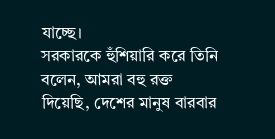যাচ্ছে।
সরকারকে হুঁশিয়ারি করে তিনি বলেন, আমরা বহু রক্ত দিয়েছি, দেশের মানুষ বারবার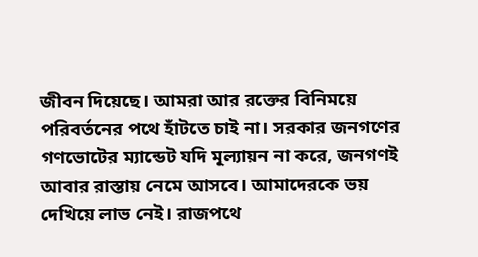জীবন দিয়েছে। আমরা আর রক্তের বিনিময়ে পরিবর্তনের পথে হাঁটতে চাই না। সরকার জনগণের গণভোটের ম্যান্ডেট যদি মূল্যায়ন না করে, জনগণই আবার রাস্তায় নেমে আসবে। আমাদেরকে ভয় দেখিয়ে লাভ নেই। রাজপথে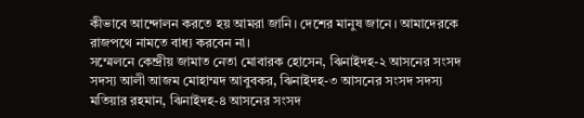কীভাবে আন্দোলন করতে হয় আমরা জানি। দেশের মানুষ জানে। আমাদেরকে রাজপথে নামতে বাধ্য করবেন না।
সম্মেলনে কেন্দ্রীয় জামাত নেতা মোবারক হোসেন, ঝিনাইদহ-২ আসনের সংসদ সদস্য আলী আজম মোহাম্মদ আবুবকর, ঝিনাইদহ-৩ আসনের সংসদ সদস্য মতিয়ার রহমান, ঝিনাইদহ-৪ আসনের সংসদ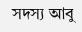সদস্য আবু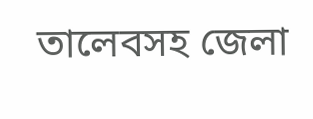তালেবসহ জেলা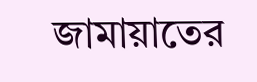জামায়াতের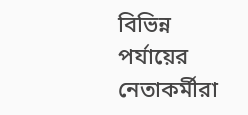বিভিন্ন পর্যায়ের নেতাকর্মীরা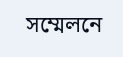সম্মেলনে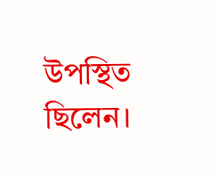উপস্থিত ছিলেন।